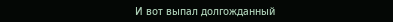И вот выпал долгожданный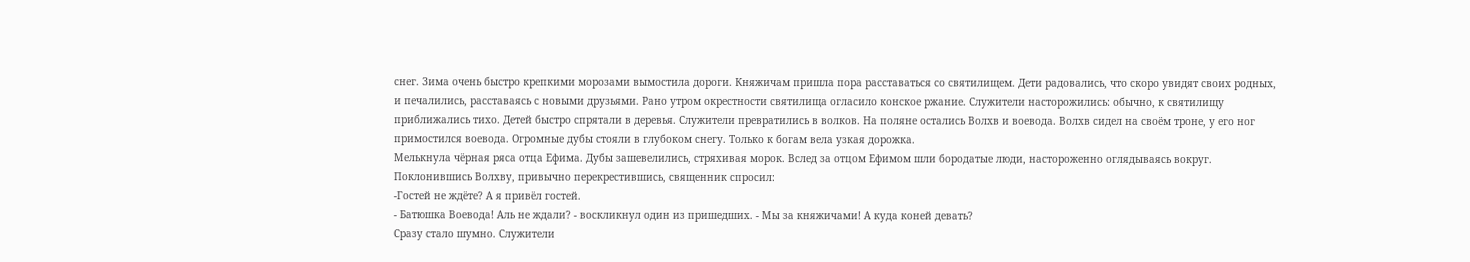снег. Зима очень быстро крепкими морозами вымостила дороги. Княжичам пришла пора расставаться со святилищем. Дети радовались, что скоро увидят своих родных, и печалились, расставаясь с новыми друзьями. Рано утром окрестности святилища огласило конское ржание. Служители насторожились: обычно, к святилищу приближались тихо. Детей быстро спрятали в деревья. Служители превратились в волков. На поляне остались Волхв и воевода. Волхв сидел на своём троне, у его ног примостился воевода. Огромные дубы стояли в глубоком снегу. Только к богам вела узкая дорожка.
Мелькнула чёрная ряса отца Ефима. Дубы зашевелились, стряхивая морок. Вслед за отцом Ефимом шли бородатые люди, настороженно оглядываясь вокруг. Поклонившись Волхву, привычно перекрестившись, священник спросил:
-Гостей не ждёте? А я привёл гостей.
- Батюшка Воевода! Аль не ждали? - воскликнул один из пришедших. - Мы за княжичами! А куда коней девать?
Сразу стало шумно. Служители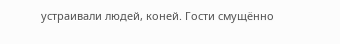устраивали людей, коней. Гости смущённо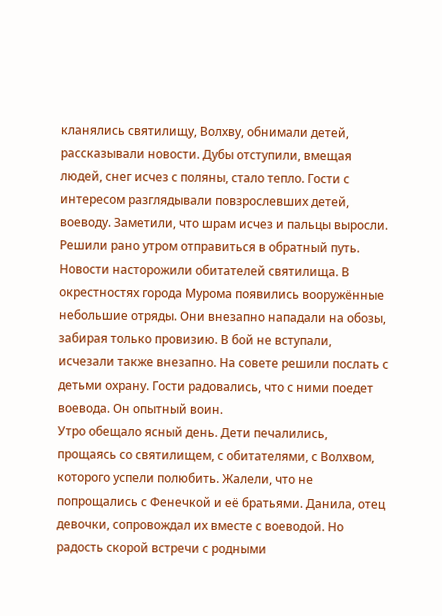кланялись святилищу, Волхву, обнимали детей, рассказывали новости. Дубы отступили, вмещая людей, снег исчез с поляны, стало тепло. Гости с интересом разглядывали повзрослевших детей, воеводу. Заметили, что шрам исчез и пальцы выросли. Решили рано утром отправиться в обратный путь. Новости насторожили обитателей святилища. В окрестностях города Мурома появились вооружённые небольшие отряды. Они внезапно нападали на обозы, забирая только провизию. В бой не вступали, исчезали также внезапно. На совете решили послать с детьми охрану. Гости радовались, что с ними поедет воевода. Он опытный воин.
Утро обещало ясный день. Дети печалились, прощаясь со святилищем, с обитателями, с Волхвом, которого успели полюбить. Жалели, что не попрощались с Фенечкой и её братьями. Данила, отец девочки, сопровождал их вместе с воеводой. Но радость скорой встречи с родными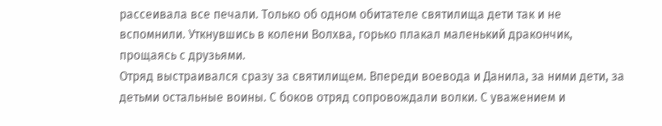рассеивала все печали. Только об одном обитателе святилища дети так и не вспомнили. Уткнувшись в колени Волхва, горько плакал маленький дракончик, прощаясь с друзьями.
Отряд выстраивался сразу за святилищем. Впереди воевода и Данила, за ними дети, за детьми остальные воины. С боков отряд сопровождали волки. С уважением и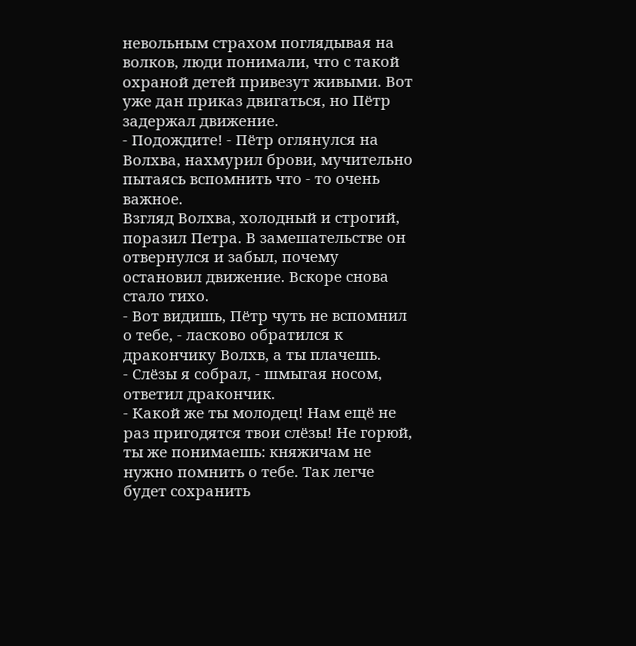невольным страхом поглядывая на волков, люди понимали, что с такой охраной детей привезут живыми. Вот уже дан приказ двигаться, но Пётр задержал движение.
- Подождите! - Пётр оглянулся на Волхва, нахмурил брови, мучительно пытаясь вспомнить что - то очень важное.
Взгляд Волхва, холодный и строгий, поразил Петра. В замешательстве он отвернулся и забыл, почему остановил движение. Вскоре снова стало тихо.
- Вот видишь, Пётр чуть не вспомнил о тебе, - ласково обратился к дракончику Волхв, а ты плачешь.
- Слёзы я собрал, - шмыгая носом, ответил дракончик.
- Какой же ты молодец! Нам ещё не раз пригодятся твои слёзы! Не горюй, ты же понимаешь: княжичам не нужно помнить о тебе. Так легче будет сохранить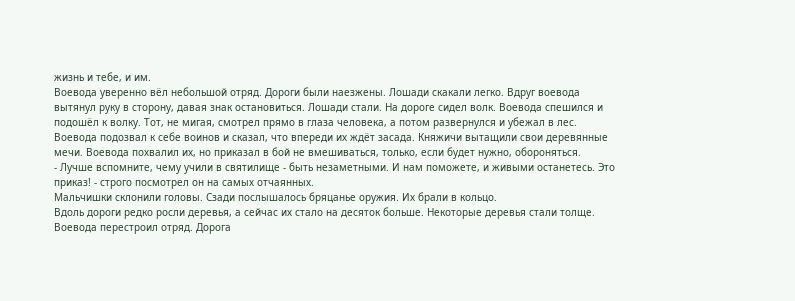жизнь и тебе, и им.
Воевода уверенно вёл небольшой отряд. Дороги были наезжены. Лошади скакали легко. Вдруг воевода вытянул руку в сторону, давая знак остановиться. Лошади стали. На дороге сидел волк. Воевода спешился и подошёл к волку. Тот, не мигая, смотрел прямо в глаза человека, а потом развернулся и убежал в лес. Воевода подозвал к себе воинов и сказал, что впереди их ждёт засада. Княжичи вытащили свои деревянные мечи. Воевода похвалил их, но приказал в бой не вмешиваться, только, если будет нужно, обороняться.
- Лучше вспомните, чему учили в святилище - быть незаметными. И нам поможете, и живыми останетесь. Это приказ! - строго посмотрел он на самых отчаянных.
Мальчишки склонили головы. Сзади послышалось бряцанье оружия. Их брали в кольцо.
Вдоль дороги редко росли деревья, а сейчас их стало на десяток больше. Некоторые деревья стали толще.
Воевода перестроил отряд. Дорога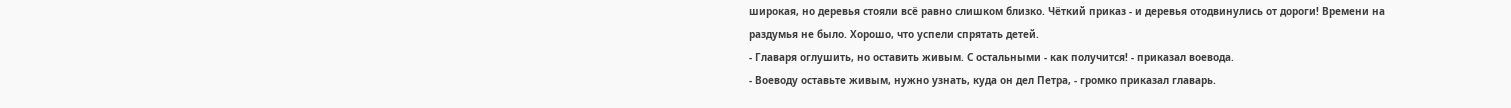широкая, но деревья стояли всё равно слишком близко. Чёткий приказ - и деревья отодвинулись от дороги! Времени на раздумья не было. Хорошо, что успели спрятать детей.
- Главаря оглушить, но оставить живым. С остальными - как получится! - приказал воевода.
- Воеводу оставьте живым, нужно узнать, куда он дел Петра, - громко приказал главарь.